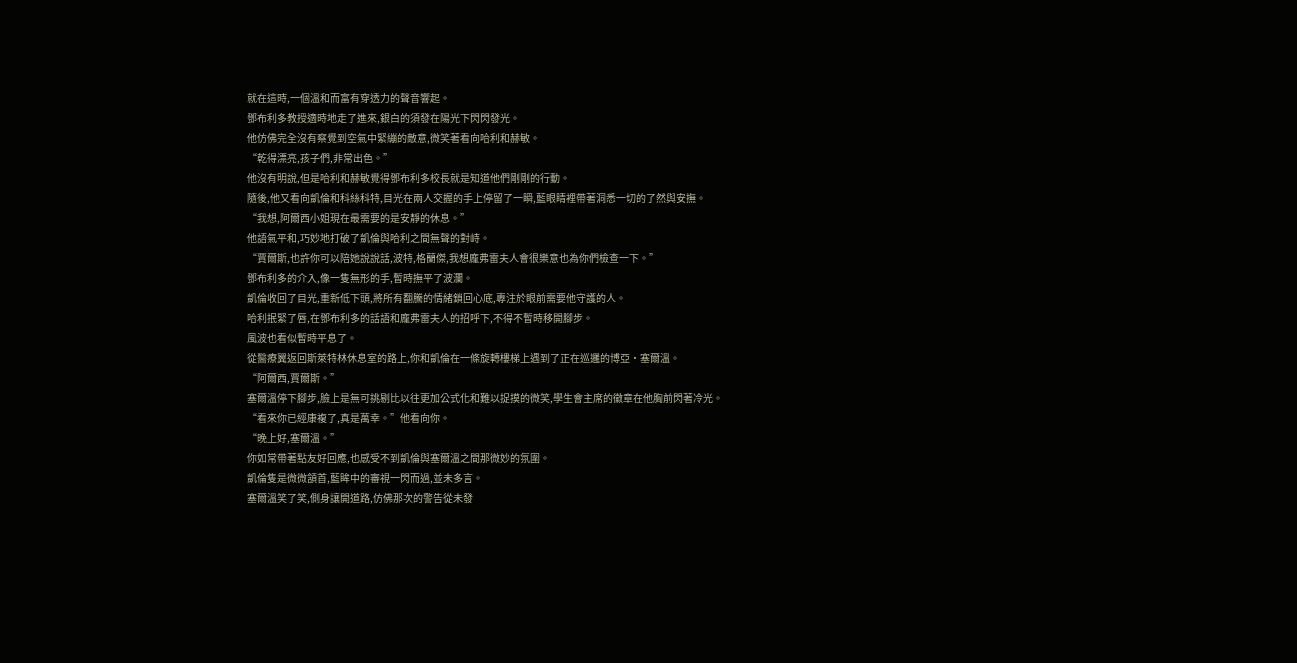就在這時,一個溫和而富有穿透力的聲音響起。
鄧布利多教授適時地走了進來,銀白的須發在陽光下閃閃發光。
他仿佛完全沒有察覺到空氣中緊繃的敵意,微笑著看向哈利和赫敏。
“乾得漂亮,孩子們,非常出色。”
他沒有明說,但是哈利和赫敏覺得鄧布利多校長就是知道他們剛剛的行動。
隨後,他又看向凱倫和科絲科特,目光在兩人交握的手上停留了一瞬,藍眼睛裡帶著洞悉一切的了然與安撫。
“我想,阿爾西小姐現在最需要的是安靜的休息。”
他語氣平和,巧妙地打破了凱倫與哈利之間無聲的對峙。
“賈爾斯,也許你可以陪她說說話,波特,格蘭傑,我想龐弗雷夫人會很樂意也為你們檢查一下。”
鄧布利多的介入,像一隻無形的手,暫時撫平了波瀾。
凱倫收回了目光,重新低下頭,將所有翻騰的情緒鎖回心底,專注於眼前需要他守護的人。
哈利抿緊了唇,在鄧布利多的話語和龐弗雷夫人的招呼下,不得不暫時移開腳步。
風波也看似暫時平息了。
從醫療翼返回斯萊特林休息室的路上,你和凱倫在一條旋轉樓梯上遇到了正在巡邏的博亞·塞爾溫。
“阿爾西,賈爾斯。”
塞爾溫停下腳步,臉上是無可挑剔比以往更加公式化和難以捉摸的微笑,學生會主席的徽章在他胸前閃著冷光。
“看來你已經康複了,真是萬幸。”他看向你。
“晚上好,塞爾溫。”
你如常帶著點友好回應,也感受不到凱倫與塞爾溫之間那微妙的氛圍。
凱倫隻是微微頷首,藍眸中的審視一閃而過,並未多言。
塞爾溫笑了笑,側身讓開道路,仿佛那次的警告從未發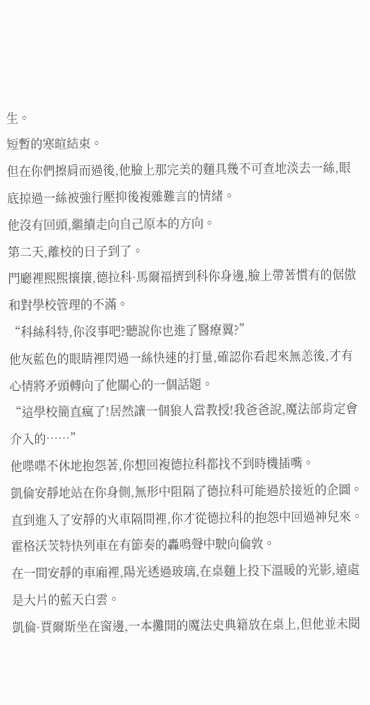生。
短暫的寒暄結束。
但在你們擦肩而過後,他臉上那完美的麵具幾不可查地淡去一絲,眼底掠過一絲被強行壓抑後複雜難言的情緒。
他沒有回頭,繼續走向自己原本的方向。
第二天,離校的日子到了。
門廳裡熙熙攘攘,德拉科·馬爾福擠到科你身邊,臉上帶著慣有的倨傲和對學校管理的不滿。
“科絲科特,你沒事吧?聽說你也進了醫療翼?”
他灰藍色的眼睛裡閃過一絲快速的打量,確認你看起來無恙後,才有心情將矛頭轉向了他關心的一個話題。
“這學校簡直瘋了!居然讓一個狼人當教授!我爸爸說,魔法部肯定會介入的……”
他喋喋不休地抱怨著,你想回複德拉科都找不到時機插嘴。
凱倫安靜地站在你身側,無形中阻隔了德拉科可能過於接近的企圖。
直到進入了安靜的火車隔間裡,你才從德拉科的抱怨中回過神兒來。
霍格沃茨特快列車在有節奏的轟鳴聲中駛向倫敦。
在一間安靜的車廂裡,陽光透過玻璃,在桌麵上投下溫暖的光影,遠處是大片的藍天白雲。
凱倫·賈爾斯坐在窗邊,一本攤開的魔法史典籍放在桌上,但他並未閱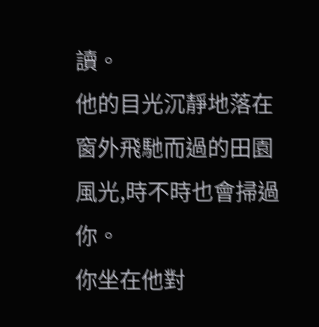讀。
他的目光沉靜地落在窗外飛馳而過的田園風光,時不時也會掃過你。
你坐在他對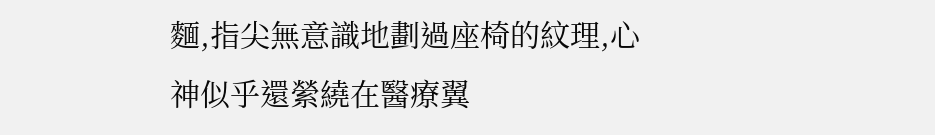麵,指尖無意識地劃過座椅的紋理,心神似乎還縈繞在醫療翼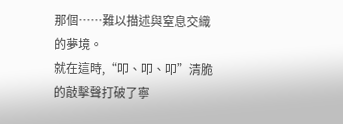那個……難以描述與窒息交織的夢境。
就在這時,“叩、叩、叩”清脆的敲擊聲打破了寧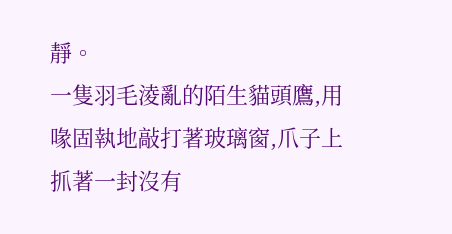靜。
一隻羽毛淩亂的陌生貓頭鷹,用喙固執地敲打著玻璃窗,爪子上抓著一封沒有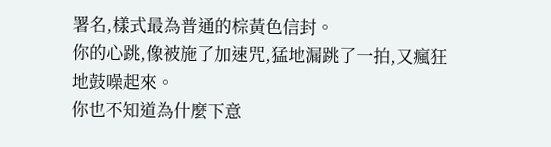署名,樣式最為普通的棕黃色信封。
你的心跳,像被施了加速咒,猛地漏跳了一拍,又瘋狂地鼓噪起來。
你也不知道為什麼下意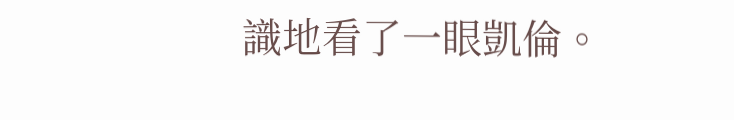識地看了一眼凱倫。